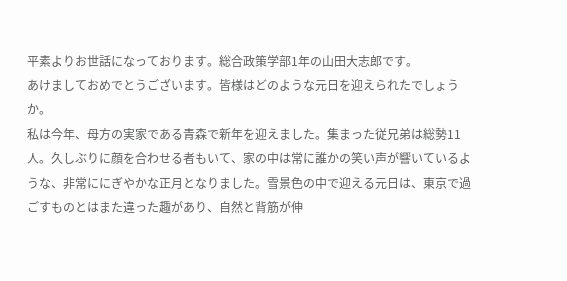平素よりお世話になっております。総合政策学部1年の山田大志郎です。
あけましておめでとうございます。皆様はどのような元日を迎えられたでしょうか。
私は今年、母方の実家である青森で新年を迎えました。集まった従兄弟は総勢11人。久しぶりに顔を合わせる者もいて、家の中は常に誰かの笑い声が響いているような、非常ににぎやかな正月となりました。雪景色の中で迎える元日は、東京で過ごすものとはまた違った趣があり、自然と背筋が伸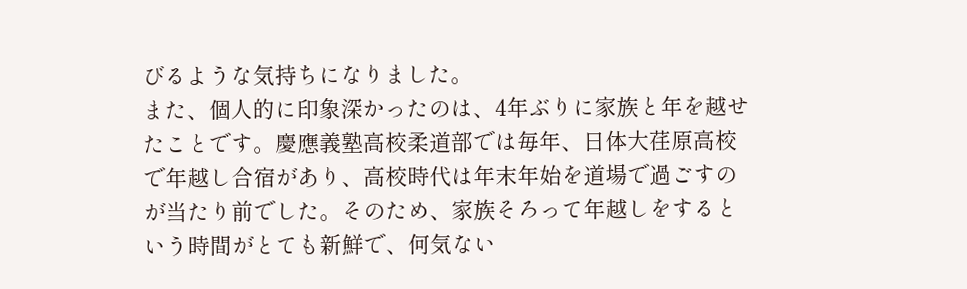びるような気持ちになりました。
また、個人的に印象深かったのは、4年ぶりに家族と年を越せたことです。慶應義塾高校柔道部では毎年、日体大荏原高校で年越し合宿があり、高校時代は年末年始を道場で過ごすのが当たり前でした。そのため、家族そろって年越しをするという時間がとても新鮮で、何気ない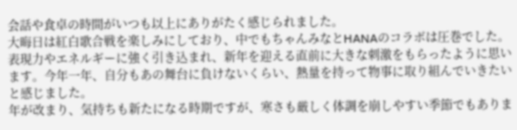会話や食卓の時間がいつも以上にありがたく感じられました。
大晦日は紅白歌合戦を楽しみにしており、中でもちゃんみなとHANAのコラボは圧巻でした。表現力やエネルギーに強く引き込まれ、新年を迎える直前に大きな刺激をもらったように思います。今年一年、自分もあの舞台に負けないくらい、熱量を持って物事に取り組んでいきたいと感じました。
年が改まり、気持ちも新たになる時期ですが、寒さも厳しく体調を崩しやすい季節でもありま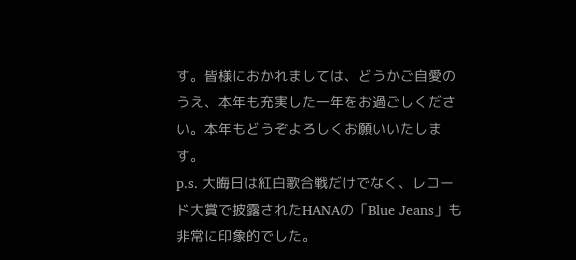す。皆様におかれましては、どうかご自愛のうえ、本年も充実した一年をお過ごしください。本年もどうぞよろしくお願いいたします。
p.s. 大晦日は紅白歌合戦だけでなく、レコード大賞で披露されたHANAの「Blue Jeans」も非常に印象的でした。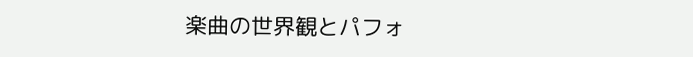楽曲の世界観とパフォ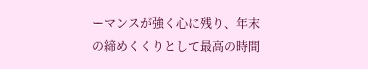ーマンスが強く心に残り、年末の締めくくりとして最高の時間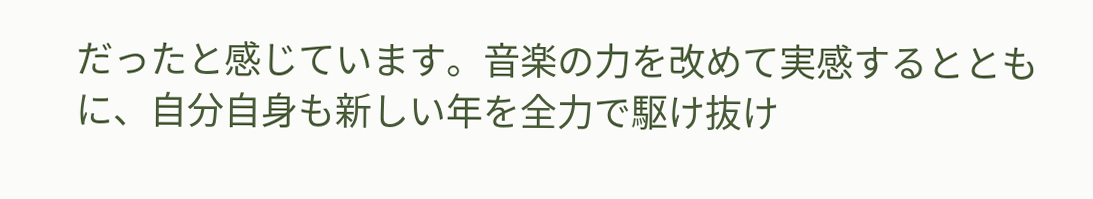だったと感じています。音楽の力を改めて実感するとともに、自分自身も新しい年を全力で駆け抜け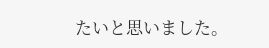たいと思いました。